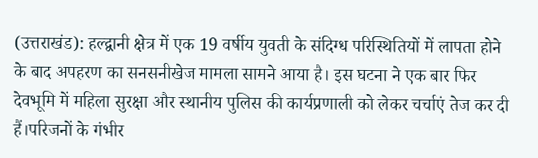(उत्तराखंड): हल्द्वानी क्षेत्र में एक 19 वर्षीय युवती के संदिग्ध परिस्थितियों में लापता होने के बाद अपहरण का सनसनीखेज मामला सामने आया है। इस घटना ने एक बार फिर देवभूमि में महिला सुरक्षा और स्थानीय पुलिस की कार्यप्रणाली को लेकर चर्चाएं तेज कर दी हैं।परिजनों के गंभीर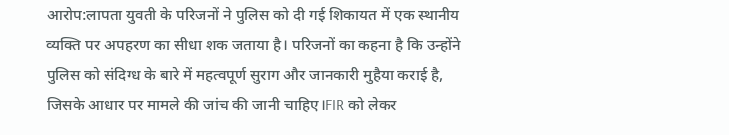आरोप:लापता युवती के परिजनों ने पुलिस को दी गई शिकायत में एक स्थानीय व्यक्ति पर अपहरण का सीधा शक जताया है। परिजनों का कहना है कि उन्होंने पुलिस को संदिग्ध के बारे में महत्वपूर्ण सुराग और जानकारी मुहैया कराई है, जिसके आधार पर मामले की जांच की जानी चाहिए।FIR को लेकर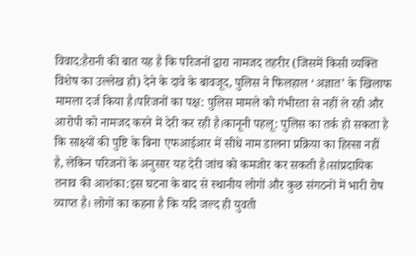विवाद:हैरानी की बात यह है कि परिजनों द्वारा नामजद तहरीर (जिसमें किसी व्यक्ति विशेष का उल्लेख हो) देने के दावे के बावजूद, पुलिस ने फिलहाल ‘अज्ञात’ के खिलाफ मामला दर्ज किया है।परिजनों का पक्ष: पुलिस मामले को गंभीरता से नहीं ले रही और आरोपी को नामजद करने में देरी कर रही है।कानूनी पहलू: पुलिस का तर्क हो सकता है कि साक्ष्यों की पुष्टि के बिना एफआईआर में सीधे नाम डालना प्रक्रिया का हिस्सा नहीं है, लेकिन परिजनों के अनुसार यह देरी जांच को कमजोर कर सकती है।सांप्रदायिक तनाव की आशंका:इस घटना के बाद से स्थानीय लोगों और कुछ संगठनों में भारी रोष व्याप्त है। लोगों का कहना है कि यदि जल्द ही युवती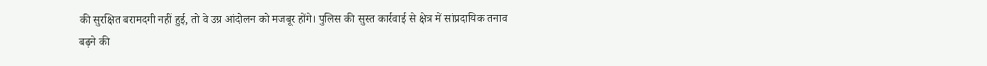की सुरक्षित बरामदगी नहीं हुई, तो वे उग्र आंदोलन को मजबूर होंगे। पुलिस की सुस्त कार्रवाई से क्षेत्र में सांप्रदायिक तनाव बढ़ने की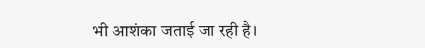भी आशंका जताई जा रही है।